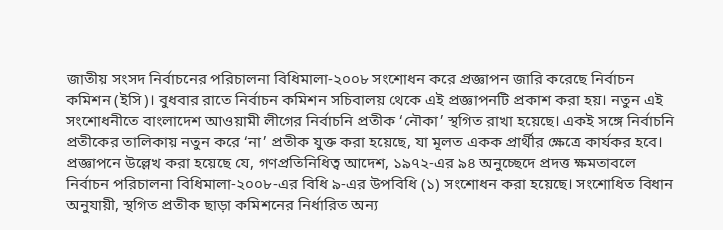জাতীয় সংসদ নির্বাচনের পরিচালনা বিধিমালা-২০০৮ সংশোধন করে প্রজ্ঞাপন জারি করেছে নির্বাচন কমিশন (ইসি)। বুধবার রাতে নির্বাচন কমিশন সচিবালয় থেকে এই প্রজ্ঞাপনটি প্রকাশ করা হয়। নতুন এই সংশোধনীতে বাংলাদেশ আওয়ামী লীগের নির্বাচনি প্রতীক ‘নৌকা’ স্থগিত রাখা হয়েছে। একই সঙ্গে নির্বাচনি প্রতীকের তালিকায় নতুন করে ‘না’ প্রতীক যুক্ত করা হয়েছে, যা মূলত একক প্রার্থীর ক্ষেত্রে কার্যকর হবে।
প্রজ্ঞাপনে উল্লেখ করা হয়েছে যে, গণপ্রতিনিধিত্ব আদেশ, ১৯৭২-এর ৯৪ অনুচ্ছেদে প্রদত্ত ক্ষমতাবলে নির্বাচন পরিচালনা বিধিমালা-২০০৮-এর বিধি ৯-এর উপবিধি (১) সংশোধন করা হয়েছে। সংশোধিত বিধান অনুযায়ী, স্থগিত প্রতীক ছাড়া কমিশনের নির্ধারিত অন্য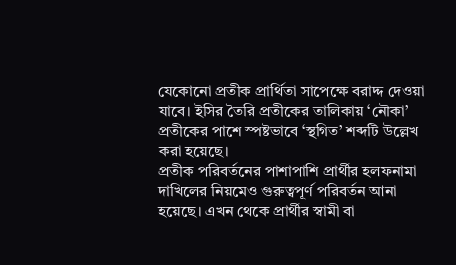যেকোনো প্রতীক প্রার্থিতা সাপেক্ষে বরাদ্দ দেওয়া যাবে। ইসির তৈরি প্রতীকের তালিকায় ‘নৌকা’ প্রতীকের পাশে স্পষ্টভাবে ‘স্থগিত’ শব্দটি উল্লেখ করা হয়েছে।
প্রতীক পরিবর্তনের পাশাপাশি প্রার্থীর হলফনামা দাখিলের নিয়মেও গুরুত্বপূর্ণ পরিবর্তন আনা হয়েছে। এখন থেকে প্রার্থীর স্বামী বা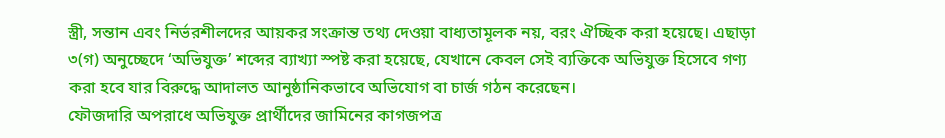স্ত্রী, সন্তান এবং নির্ভরশীলদের আয়কর সংক্রান্ত তথ্য দেওয়া বাধ্যতামূলক নয়, বরং ঐচ্ছিক করা হয়েছে। এছাড়া ৩(গ) অনুচ্ছেদে ‘অভিযুক্ত’ শব্দের ব্যাখ্যা স্পষ্ট করা হয়েছে, যেখানে কেবল সেই ব্যক্তিকে অভিযুক্ত হিসেবে গণ্য করা হবে যার বিরুদ্ধে আদালত আনুষ্ঠানিকভাবে অভিযোগ বা চার্জ গঠন করেছেন।
ফৌজদারি অপরাধে অভিযুক্ত প্রার্থীদের জামিনের কাগজপত্র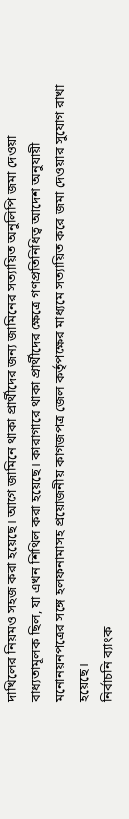দাখিলের নিয়মও সহজ করা হয়েছে। আগে জামিনে থাকা প্রার্থীদের জন্য জামিনের সত্যায়িত অনুলিপি জমা দেওয়া বাধ্যতামূলক ছিল, যা এখন শিথিল করা হয়েছে। কারাগারে থাকা প্রার্থীদের ক্ষেত্রে গণপ্রতিনিধিত্ব আদেশ অনুযায়ী মনোনয়নপত্রের সঙ্গে হলফনামাসহ প্রয়োজনীয় কাগজপত্র জেল কর্তৃপক্ষের মাধ্যমে সত্যায়িত করে জমা দেওয়ার সুযোগ রাখা হয়েছে।
নির্বাচনি ব্যাংক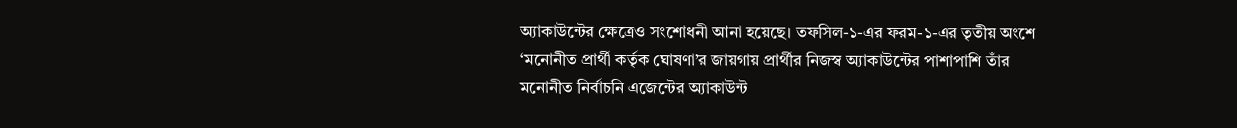অ্যাকাউন্টের ক্ষেত্রেও সংশোধনী আনা হয়েছে। তফসিল-১-এর ফরম-১-এর তৃতীয় অংশে ‘মনোনীত প্রার্থী কর্তৃক ঘোষণা’র জায়গায় প্রার্থীর নিজস্ব অ্যাকাউন্টের পাশাপাশি তাঁর মনোনীত নির্বাচনি এজেন্টের অ্যাকাউন্ট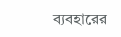ব্যবহারের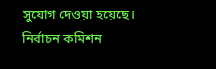সুযোগ দেওয়া হয়েছে। নির্বাচন কমিশন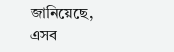জানিয়েছে, এসব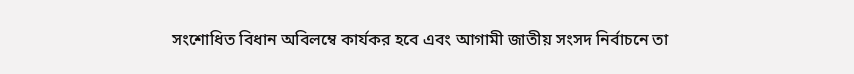সংশোধিত বিধান অবিলম্বে কার্যকর হবে এবং আগামী জাতীয় সংসদ নির্বাচনে তা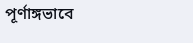পূর্ণাঙ্গভাবে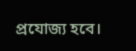প্রযোজ্য হবে।